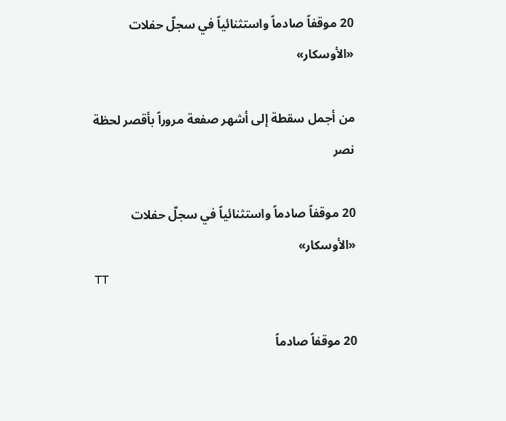20 موقفاً صادماً واستثنائياً في سجلّ حفلات «الأوسكار»

من أجمل سقطة إلى أشهر صفعة مروراً بأقصر لحظة نصر

20 موقفاً صادماً واستثنائياً في سجلّ حفلات «الأوسكار»
TT

20 موقفاً صادماً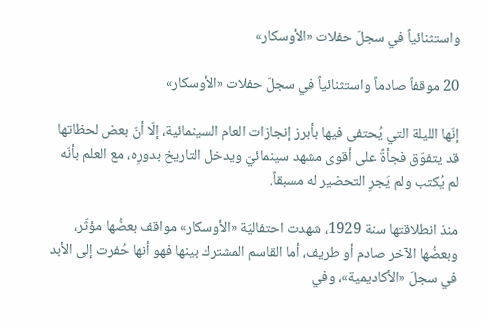واستثنائياً في سجلّ حفلات «الأوسكار»

20 موقفاً صادماً واستثنائياً في سجلّ حفلات «الأوسكار»

إنّها الليلة التي يُحتفى فيها بأبرز إنجازات العام السينمائية، إلّا أنّ بعض لحظاتها قد يتفوّق فجأةً على أقوى مشهد سينمائيّ ويدخل التاريخ بدورِه، مع العلم بأنّه لم يُكتب ولم يَجرِ التحضير له مسبقاً.

منذ انطلاقتها سنة 1929، شهدت احتفاليّة «الأوسكار» مواقف بعضُها مؤثّر، وبعضُها الآخر صادم أو طريف، أما القاسم المشترك بينها فهو أنها حُفرت إلى الأبد في سجلّ «الأكاديمية»، وفي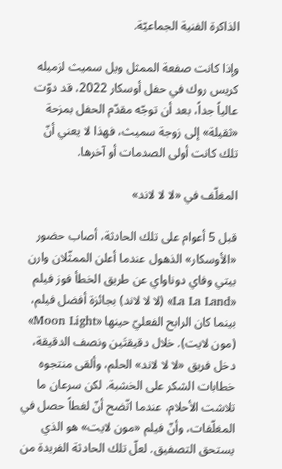الذاكرة الفنية الجماعيّة.

وإذا كانت صفعة الممثل ويل سميث لزميله كريس روك في حفل أوسكار 2022، قد دوّت عالياً جداً، بعد أن توجّه مقدّم الحفل بمزحة «ثقيلة» إلى زوجة سميث، فهذا لا يعني أنّ تلك كانت أولى الصدمات أو آخرها.

المغلّف في «لا لا لاند»

قبل 5 أعوام على تلك الحادثة، أصاب حضور «الأوسكار» الذهول عندما أعلن الممثّلان وارن بيتي وفاي دوناواي عن طريق الخطأ فوز فيلم «La La Land» (لا لا لاند) بجائزة أفضل فيلم، بينما كان الرابح الفعليّ حينها «Moon Light» (مون لايت). خلال دقيقتَين ونصف الدقيقة، دخل فريق «لا لا لاند» الحلم، وألقى منتجوه خطابات الشكر على الخشبة. لكن سرعان ما تلاشت الأحلام، عندما اتّضح أنّ لغطاً حصل في المغلّفات، وأنّ فيلم «مون لايت» هو الذي يستحق التصفيق. لعلّ تلك الحادثة الفريدة من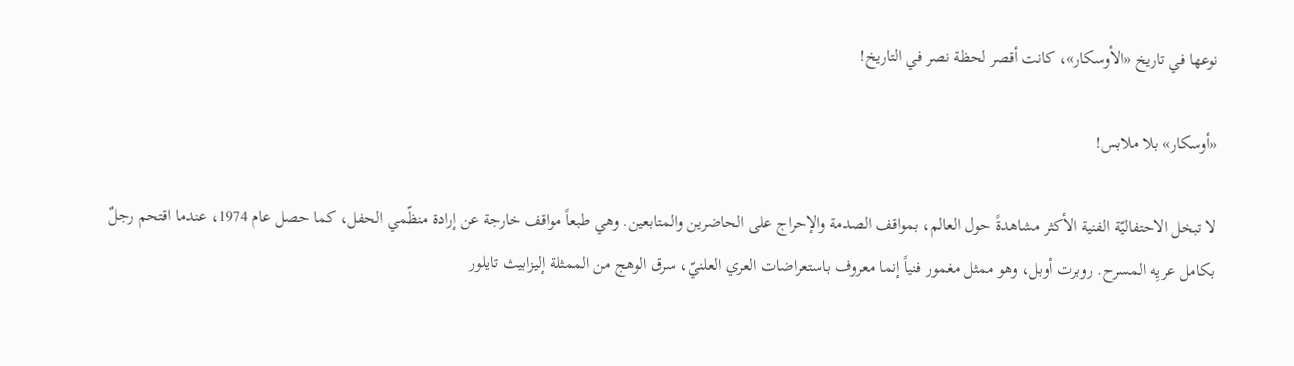نوعها في تاريخ «الأوسكار»، كانت أقصر لحظة نصر في التاريخ!

«أوسكار» بلا ملابس!

لا تبخل الاحتفاليّة الفنية الأكثر مشاهدةً حول العالم، بمواقف الصدمة والإحراج على الحاضرين والمتابعين. وهي طبعاً مواقف خارجة عن إرادة منظّمي الحفل، كما حصل عام 1974، عندما اقتحم رجلٌ بكامل عريِه المسرح. روبرت أوبل، وهو ممثل مغمور فنياً إنما معروف باستعراضات العري العلنيّ، سرق الوهج من الممثلة إليزابيث تايلور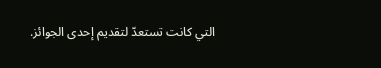التي كانت تستعدّ لتقديم إحدى الجوائز.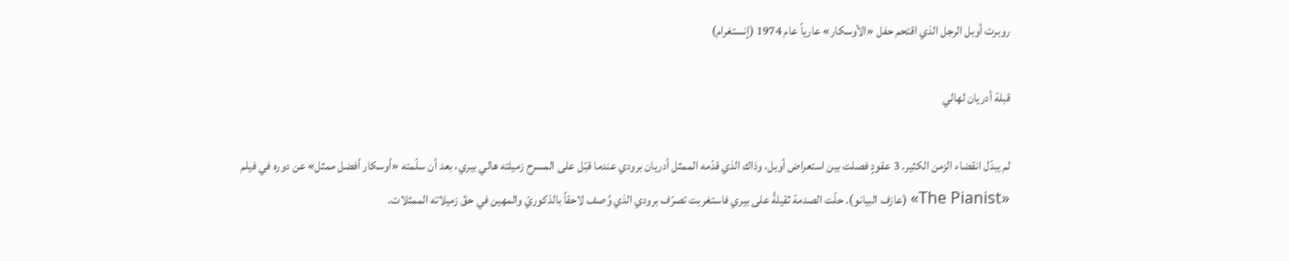روبرت أوبل الرجل الذي اقتحم حفل «الأوسكار» عارياً عام 1974 (إنستغرام)

قبلة أدريان لهالي

لم يبدّل انقضاء الزمن الكثير. 3 عقودٍ فصلت بين استعراض أوبل، وذاك الذي قدّمه الممثل أدريان برودي عندما قبّل على المسرح زميلته هالي بيري، بعد أن سلّمته «أوسكار أفضل ممثل» عن دوره في فيلم «The Pianist» (عازف البيانو). حلّت الصدمة ثقيلةً على بيري فاستغربت تصرّف برودي الذي وُصف لاحقاً بالذكوريّ والمهين في حقّ زميلاته الممثلات.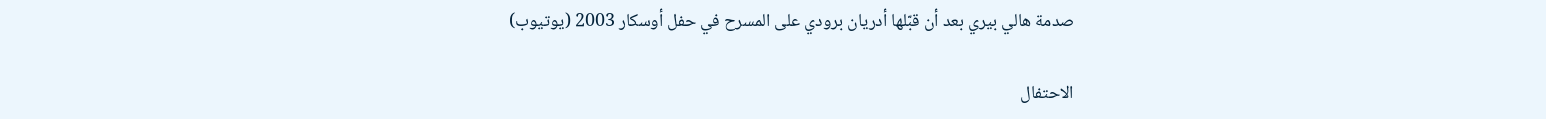صدمة هالي بيري بعد أن قبّلها أدريان برودي على المسرح في حفل أوسكار 2003 (يوتيوب)

الاحتفال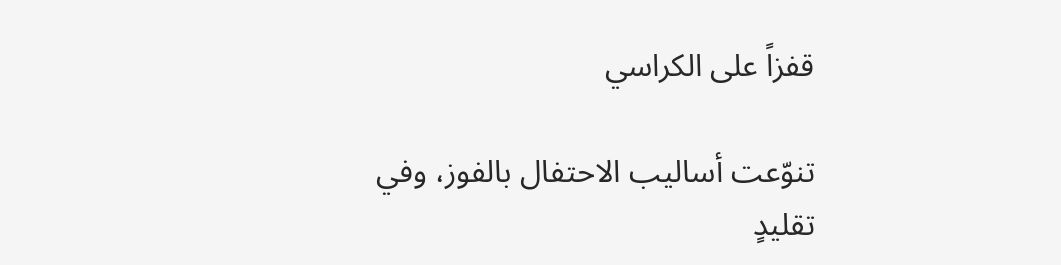قفزاً على الكراسي

تنوّعت أساليب الاحتفال بالفوز، وفي تقليدٍ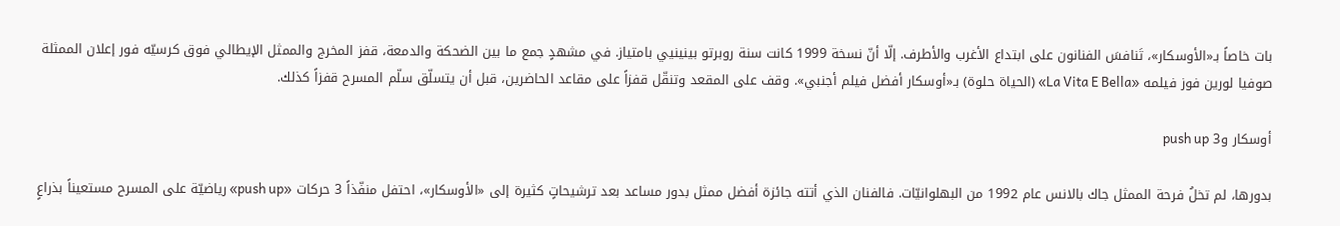بات خاصاً بـ«الأوسكار»، تَنافسَ الفنانون على ابتداع الأغرب والأطرف. إلّا أنّ نسخة 1999 كانت سنة روبرتو بينينيي بامتياز. في مشهدٍ جمع ما بين الضحكة والدمعة، قفز المخرج والممثل الإيطالي فوق كرسيّه فور إعلان الممثلة صوفيا لورين فوز فيلمه «La Vita E Bella» (الحياة حلوة) بـ«أوسكار أفضل فيلم أجنبي». وقف على المقعد وتنقّل قفزاً على مقاعد الحاضرين، قبل أن يتسلّق سلّم المسرح قفزاً كذلك.

أوسكار و3 push up

بدورها، لم تخلُ فرحة الممثل جاك بالانس عام 1992 من البهلوانيّات. فالفنان الذي أتته جائزة أفضل ممثل بدور مساعد بعد ترشيحاتٍ كثيرة إلى «الأوسكار»، احتفل منفّذاً 3 حركات «push up» رياضيّة على المسرح مستعيناً بذراعٍ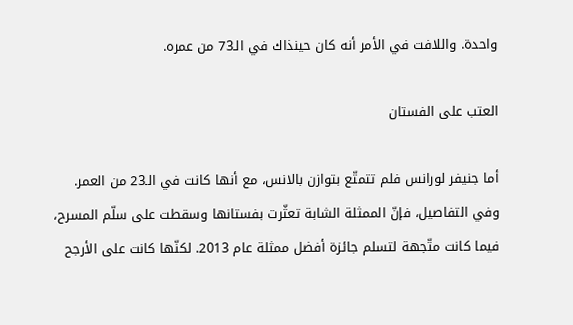واحدة. واللافت في الأمر أنه كان حينذاك في الـ73 من عمره.

العتب على الفستان

أما جنيفر لورانس فلم تتمتّع بتوازن بالانس، مع أنها كانت في الـ23 من العمر. وفي التفاصيل، فإنّ الممثلة الشابة تعثّرت بفستانها وسقطت على سلّم المسرح، فيما كانت متّجهة لتسلم جائزة أفضل ممثلة عام 2013. لكنّها كانت على الأرجح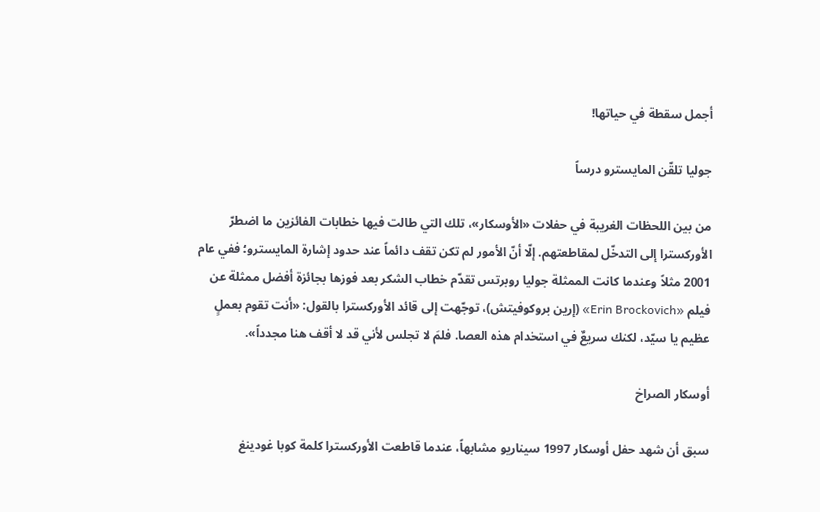أجمل سقطة في حياتها!

جوليا تلقّن المايسترو درساً

من بين اللحظات الغريبة في حفلات «الأوسكار»، تلك التي طالت فيها خطابات الفائزين ما اضطرّ الأوركسترا إلى التدخّل لمقاطعتهم. إلّا أنّ الأمور لم تكن تقف دائماً عند حدود إشارة المايسترو؛ ففي عام 2001 مثلاً وعندما كانت الممثلة جوليا روبرتس تقدّم خطاب الشكر بعد فوزها بجائزة أفضل ممثلة عن فيلم «Erin Brockovich» (إرين بروكوفيتش)، توجّهت إلى قائد الأوركسترا بالقول: «أنت تقوم بعملٍ عظيم يا سيّد، لكنك سريعٌ في استخدام هذه العصا. فلمَ لا تجلس لأني قد لا أقف هنا مجدداً».

أوسكار الصراخ

سبق أن شهد حفل أوسكار 1997 سيناريو مشابهاً، عندما قاطعت الأوركسترا كلمة كوبا غودينغ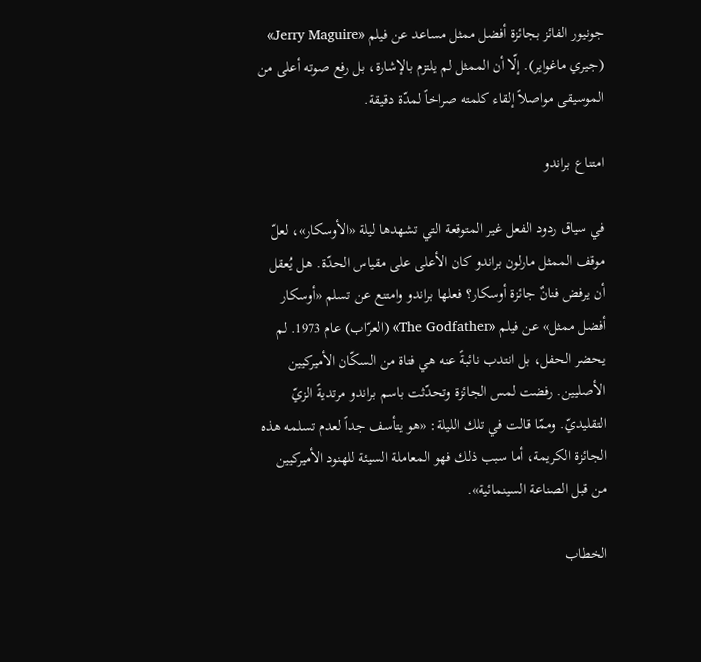جونيور الفائز بجائزة أفضل ممثل مساعد عن فيلم «Jerry Maguire» (جيري ماغواير). إلّا أن الممثل لم يلتزم بالإشارة، بل رفع صوته أعلى من الموسيقى مواصلاً إلقاء كلمته صراخاً لمدّة دقيقة.

امتناع براندو

في سياق ردود الفعل غير المتوقعة التي تشهدها ليلة «الأوسكار»، لعلّ موقف الممثل مارلون براندو كان الأعلى على مقياس الحدّة. هل يُعقل أن يرفض فنانٌ جائزة أوسكار؟ فعلها براندو وامتنع عن تسلم «أوسكار أفضل ممثل» عن فيلم «The Godfather» (العرّاب) عام 1973. لم يحضر الحفل، بل انتدب نائبةً عنه هي فتاة من السكّان الأميركيين الأصليين. رفضت لمس الجائزة وتحدّثت باسم براندو مرتديةً الزيّ التقليديّ. وممّا قالت في تلك الليلة: «هو يتأسف جداً لعدم تسلمه هذه الجائزة الكريمة، أما سبب ذلك فهو المعاملة السيئة للهنود الأميركيين من قبل الصناعة السينمائية».

الخطاب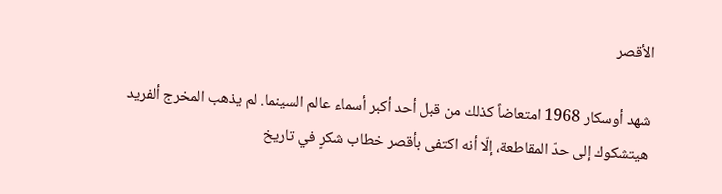الأقصر

شهد أوسكار 1968 امتعاضاً كذلك من قبل أحد أكبر أسماء عالم السينما. لم يذهب المخرج ألفريد هيتشكوك إلى حدّ المقاطعة، إلّا أنه اكتفى بأقصر خطاب شكرٍ في تاريخ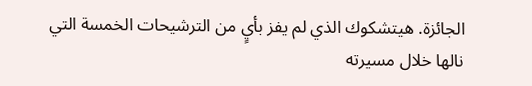الجائزة. هيتشكوك الذي لم يفز بأيٍ من الترشيحات الخمسة التي نالها خلال مسيرته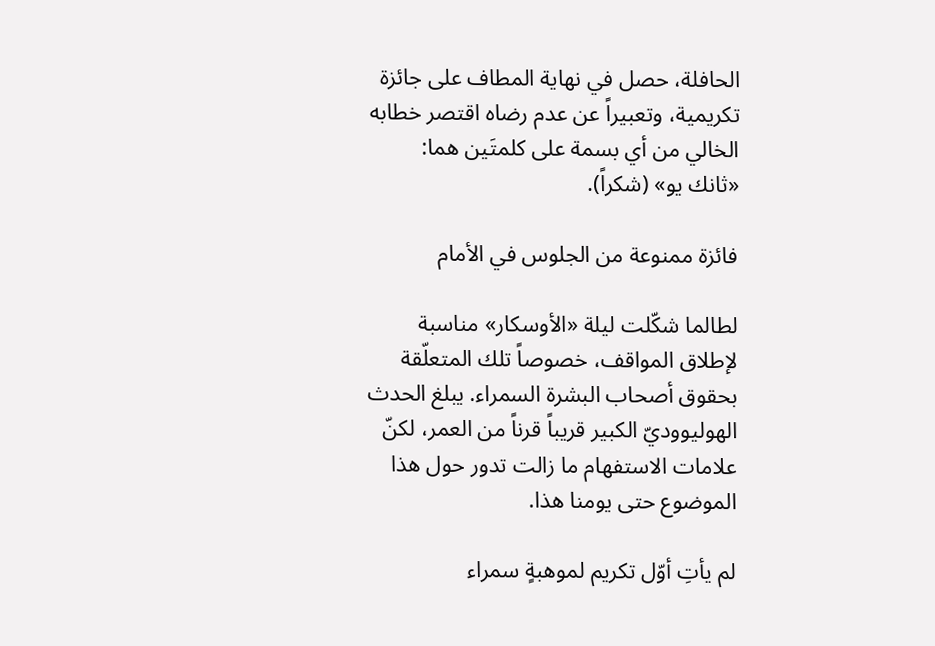الحافلة، حصل في نهاية المطاف على جائزة تكريمية، وتعبيراً عن عدم رضاه اقتصر خطابه الخالي من أي بسمة على كلمتَين هما: «ثانك يو» (شكراً).

فائزة ممنوعة من الجلوس في الأمام

لطالما شكّلت ليلة «الأوسكار» مناسبة لإطلاق المواقف، خصوصاً تلك المتعلّقة بحقوق أصحاب البشرة السمراء. يبلغ الحدث الهوليووديّ الكبير قريباً قرناً من العمر، لكنّ علامات الاستفهام ما زالت تدور حول هذا الموضوع حتى يومنا هذا.

لم يأتِ أوّل تكريم لموهبةٍ سمراء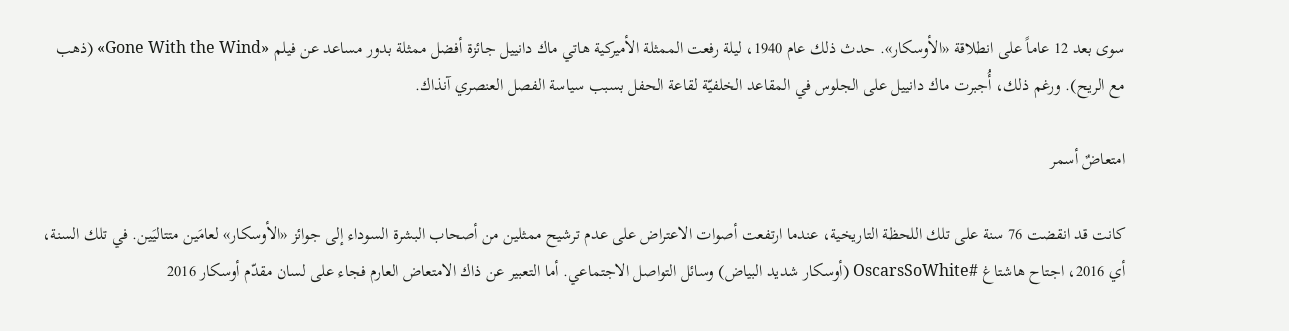سوى بعد 12 عاماً على انطلاقة «الأوسكار». حدث ذلك عام 1940، ليلة رفعت الممثلة الأميركية هاتي ماك دانييل جائزة أفضل ممثلة بدور مساعد عن فيلم «Gone With the Wind» (ذهب مع الريح). ورغم ذلك، أُجبرت ماك دانييل على الجلوس في المقاعد الخلفيّة لقاعة الحفل بسبب سياسة الفصل العنصري آنذاك.

امتعاضٌ أسمر

كانت قد انقضت 76 سنة على تلك اللحظة التاريخية، عندما ارتفعت أصوات الاعتراض على عدم ترشيح ممثلين من أصحاب البشرة السوداء إلى جوائز «الأوسكار» لعامَين متتاليَين. في تلك السنة، أي 2016، اجتاح هاشتاغ #OscarsSoWhite (أوسكار شديد البياض) وسائل التواصل الاجتماعي. أما التعبير عن ذاك الامتعاض العارم فجاء على لسان مقدّم أوسكار 2016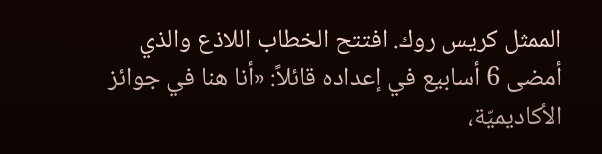الممثل كريس روك. افتتح الخطاب اللاذع والذي أمضى 6 أسابيع في إعداده قائلاً: «أنا هنا في جوائز الأكاديميّة،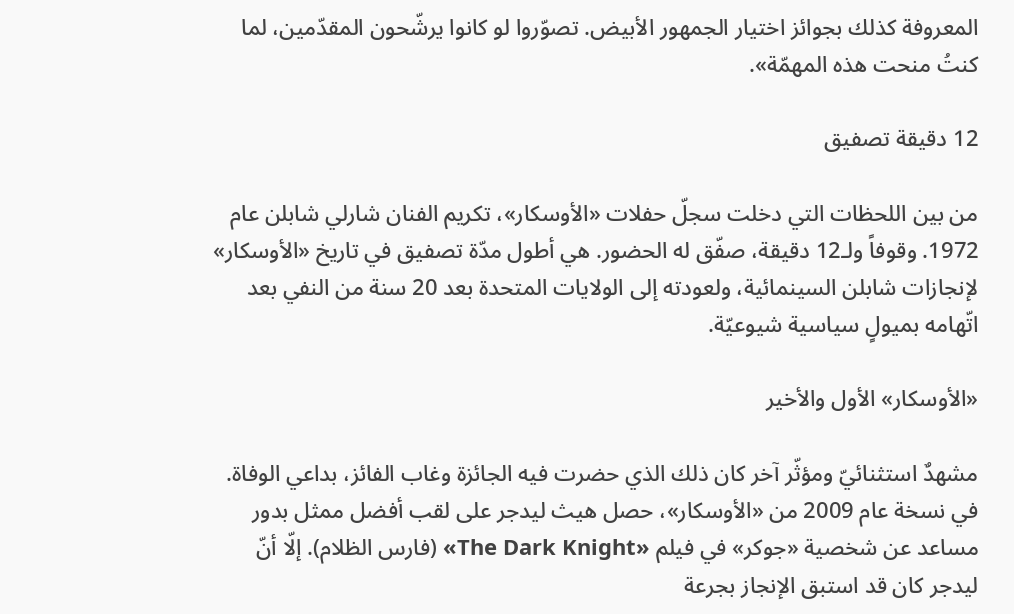المعروفة كذلك بجوائز اختيار الجمهور الأبيض. تصوّروا لو كانوا يرشّحون المقدّمين، لما كنتُ منحت هذه المهمّة».

12 دقيقة تصفيق

من بين اللحظات التي دخلت سجلّ حفلات «الأوسكار»، تكريم الفنان شارلي شابلن عام 1972. وقوفاً ولـ12 دقيقة، صفّق له الحضور. هي أطول مدّة تصفيق في تاريخ «الأوسكار» لإنجازات شابلن السينمائية، ولعودته إلى الولايات المتحدة بعد 20 سنة من النفي بعد اتّهامه بميولٍ سياسية شيوعيّة.

«الأوسكار» الأول والأخير

مشهدٌ استثنائيّ ومؤثّر آخر كان ذلك الذي حضرت فيه الجائزة وغاب الفائز، بداعي الوفاة. في نسخة عام 2009 من «الأوسكار»، حصل هيث ليدجر على لقب أفضل ممثل بدور مساعد عن شخصية «جوكر» في فيلم «The Dark Knight» (فارس الظلام). إلّا أنّ ليدجر كان قد استبق الإنجاز بجرعة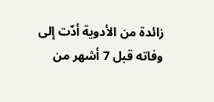زائدة من الأدوية أدّت إلى وفاته قبل 7 أشهر من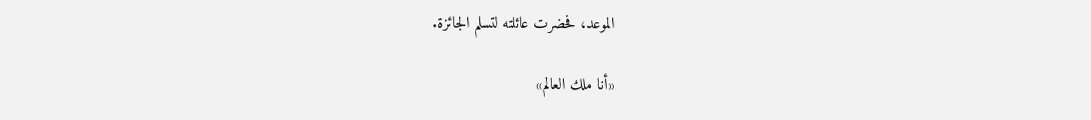الموعد، فحضرت عائلته لتسلم الجائزة.

«أنا ملك العالم»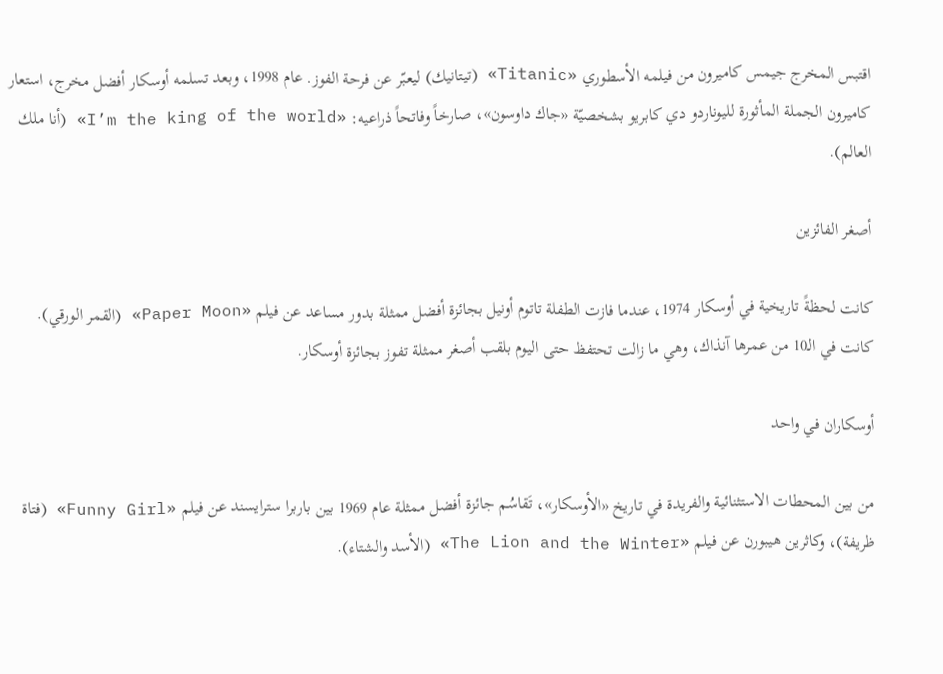اقتبس المخرج جيمس كاميرون من فيلمه الأسطوري «Titanic» (تيتانيك) ليعبّر عن فرحة الفوز. عام 1998، وبعد تسلمه أوسكار أفضل مخرج، استعار كاميرون الجملة المأثورة لليوناردو دي كابريو بشخصيّة «جاك داوسون»، صارخاً وفاتحاً ذراعيه: «I’m the king of the world» (أنا ملك العالم).

أصغر الفائزين

كانت لحظةً تاريخية في أوسكار 1974، عندما فازت الطفلة تاتوم أونيل بجائزة أفضل ممثلة بدور مساعد عن فيلم «Paper Moon» (القمر الورقي). كانت في الـ10 من عمرها آنذاك، وهي ما زالت تحتفظ حتى اليوم بلقب أصغر ممثلة تفوز بجائزة أوسكار.

أوسكاران في واحد

من بين المحطات الاستثنائية والفريدة في تاريخ «الأوسكار»، تَقاسُم جائزة أفضل ممثلة عام 1969 بين باربرا سترايسند عن فيلم «Funny Girl» (فتاة ظريفة)، وكاثرين هيبورن عن فيلم «The Lion and the Winter» (الأسد والشتاء).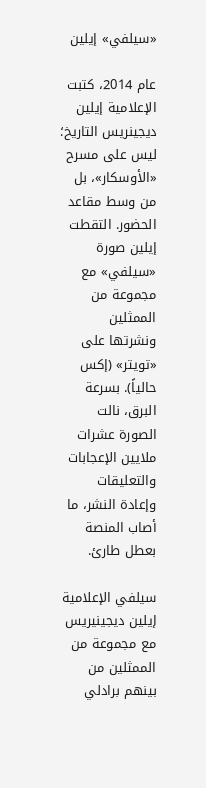«سيلفي» إيلين

عام 2014، كتبت الإعلامية إيلين ديجينريس التاريخ؛ ليس على مسرح «الأوسكار»، بل من وسط مقاعد الحضور. التقطت إيلين صورة «سيلفي» مع مجموعة من الممثلين ونشرتها على «تويتر» (إكس حالياً). بسرعة البرق، نالت الصورة عشرات ملايين الإعجابات والتعليقات وإعادة النشر، ما أصاب المنصة بعطل طارئ.

سيلفي الإعلامية إيلين ديجينيريس مع مجموعة من الممثلين من بينهم برادلي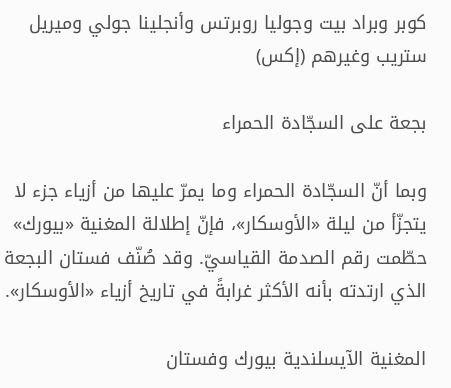كوبر وبراد بيت وجوليا روبرتس وأنجلينا جولي وميريل ستريب وغيرهم (إكس)

بجعة على السجّادة الحمراء

وبما أنّ السجّادة الحمراء وما يمرّ عليها من أزياء جزء لا يتجزّأ من ليلة «الأوسكار»، فإنّ إطلالة المغنية «بيورك» حطّمت رقم الصدمة القياسيّ. وقد صُنّف فستان البجعة الذي ارتدته بأنه الأكثر غرابةً في تاريخ أزياء «الأوسكار».

المغنية الآيسلندية بيورك وفستان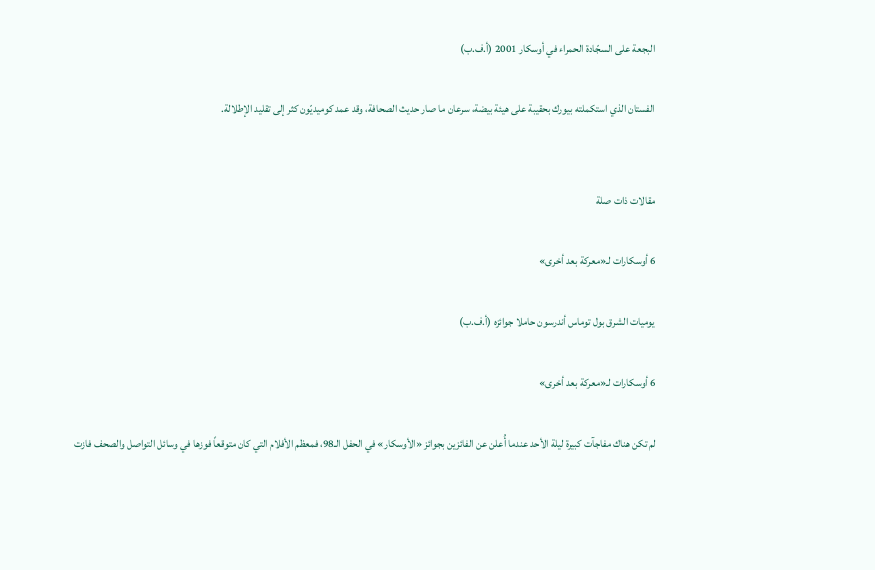البجعة على السجّادة الحمراء في أوسكار 2001 (أ.ف.ب)

الفستان الذي استكملته بيورك بحقيبة على هيئة بيضة، سرعان ما صار حديث الصحافة، وقد عمد كوميديّون كثر إلى تقليد الإطلالة.


مقالات ذات صلة

6 أوسكارات لـ«معركة بعد أخرى»

يوميات الشرق بول توماس أندرسون حاملا جوائزه (أ.ف.ب)

6 أوسكارات لـ«معركة بعد أخرى»

لم تكن هناك مفاجآت كبيرة ليلة الأحد عندما أُعلن عن الفائزين بجوائز «الأوسكار» في الحفل الـ98، فمعظم الأفلام التي كان متوقعاً فوزها في وسائل التواصل والصحف فازت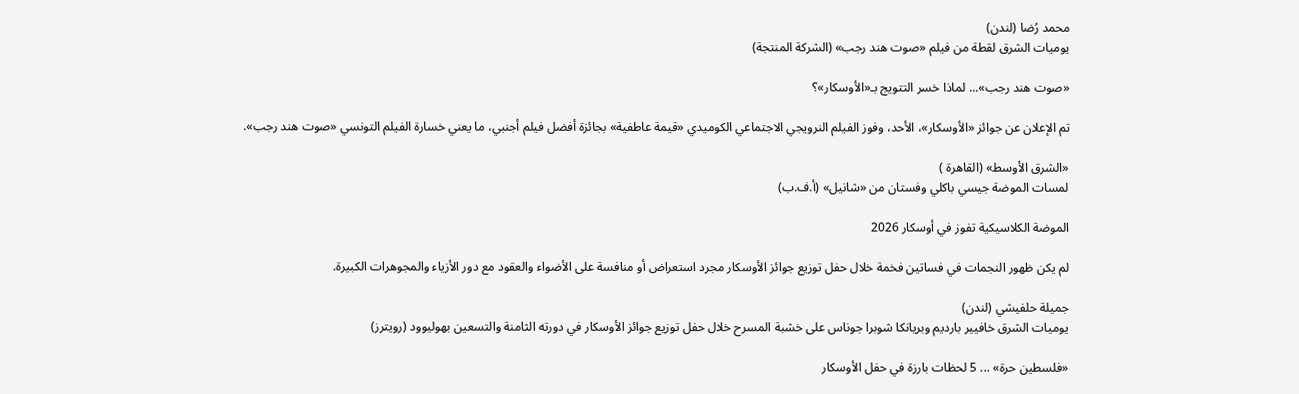محمد رُضا (لندن)
يوميات الشرق لقطة من فيلم «صوت هند رجب» (الشركة المنتجة)

«صوت هند رجب»... لماذا خسر التتويج بـ«الأوسكار»؟

تم الإعلان عن جوائز «الأوسكار»، الأحد، وفوز الفيلم النرويجي الاجتماعي الكوميدي «قيمة عاطفية» بجائزة أفضل فيلم أجنبي، ما يعني خسارة الفيلم التونسي «صوت هند رجب».

«الشرق الأوسط» (القاهرة )
لمسات الموضة جيسي باكلي وفستان من «شانيل» (أ.ف.ب)

الموضة الكلاسيكية تفوز في أوسكار 2026

لم يكن ظهور النجمات في فساتين فخمة خلال حفل توزيع جوائز الأوسكار مجرد استعراض أو منافسة على الأضواء والعقود مع دور الأزياء والمجوهرات الكبيرة.

جميلة حلفيشي (لندن)
يوميات الشرق خافيير بارديم وبريانكا شوبرا جوناس على خشبة المسرح خلال حفل توزيع جوائز الأوسكار في دورته الثامنة والتسعين بهوليوود (رويترز)

«فلسطين حرة» ... 5 لحظات بارزة في حفل الأوسكار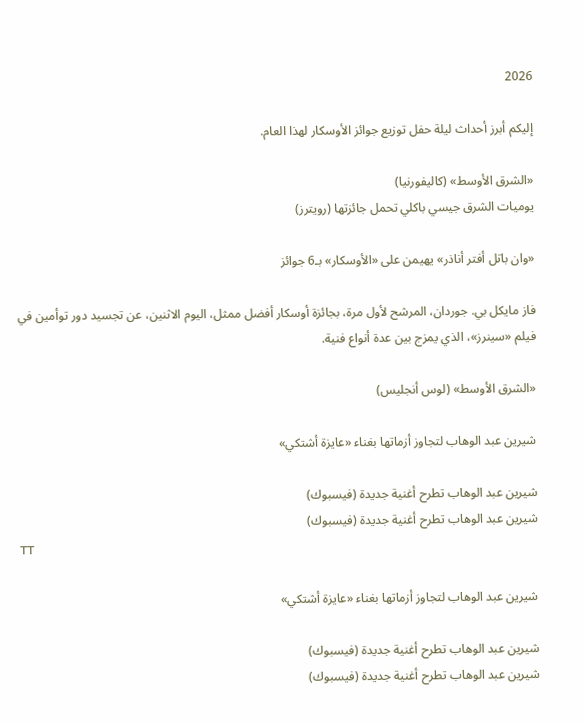2026

إليكم أبرز أحداث ليلة حفل توزيع جوائز الأوسكار لهذا العام.

«الشرق الأوسط» (كاليفورنيا)
يوميات الشرق جيسي باكلي تحمل جائزتها (رويترز)

«وان باتل أفتر أناذر» يهيمن على «الأوسكار» بـ6 جوائز

فاز مايكل بي. جوردان، المرشح لأول مرة، بجائزة أوسكار أفضل ممثل، ‌اليوم الاثنين، عن ‌تجسيد دور ‌توأمين في فيلم «سينرز»، الذي يمزج بين عدة أنواع فنية.

«الشرق الأوسط» (لوس أنجليس)

شيرين عبد الوهاب لتجاوز أزماتها بغناء «عايزة أشتكي»

شيرين عبد الوهاب تطرح أغنية جديدة (فيسبوك)
شيرين عبد الوهاب تطرح أغنية جديدة (فيسبوك)
TT

شيرين عبد الوهاب لتجاوز أزماتها بغناء «عايزة أشتكي»

شيرين عبد الوهاب تطرح أغنية جديدة (فيسبوك)
شيرين عبد الوهاب تطرح أغنية جديدة (فيسبوك)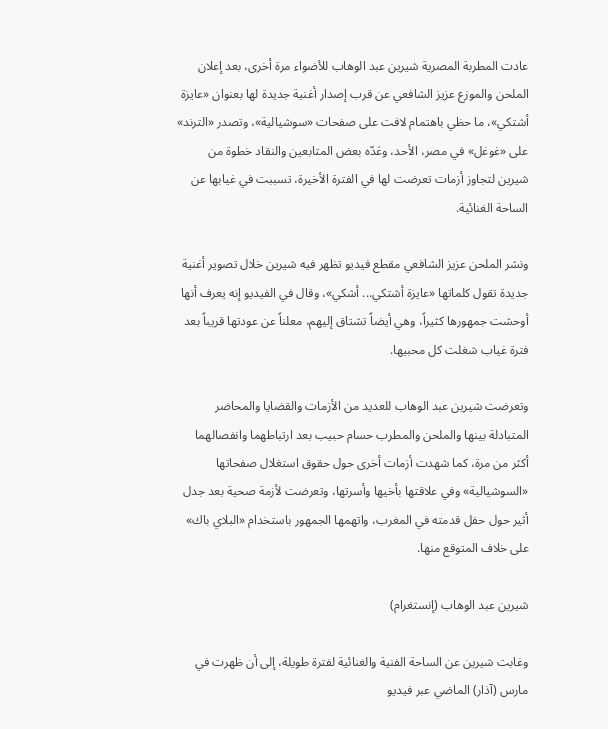عادت المطربة المصرية شيرين عبد الوهاب للأضواء مرة أخرى، بعد إعلان الملحن والموزع عزيز الشافعي عن قرب إصدار أغنية جديدة لها بعنوان «عايزة أشتكي»، ما حظي باهتمام لافت على صفحات «سوشيالية»، وتصدر «الترند» على «غوغل» في مصر، الأحد، وعَدّه بعض المتابعين والنقاد خطوة من شيرين لتجاوز أزمات تعرضت لها في الفترة الأخيرة، تسببت في غيابها عن الساحة الغنائية.

ونشر الملحن عزيز الشافعي مقطع فيديو تظهر فيه شيرين خلال تصوير أغنية جديدة تقول كلماتها «عايزة أشتكي... أشكي»، وقال في الفيديو إنه يعرف أنها أوحشت جمهورها كثيراً، وهي أيضاً تشتاق إليهم، معلناً عن عودتها قريباً بعد فترة غياب شغلت كل محبيها.

وتعرضت شيرين عبد الوهاب للعديد من الأزمات والقضايا والمحاضر المتبادلة بينها والملحن والمطرب حسام حبيب بعد ارتباطهما وانفصالهما أكثر من مرة، كما شهدت أزمات أخرى حول حقوق استغلال صفحاتها «السوشيالية» وفي علاقتها بأخيها وأسرتها، وتعرضت لأزمة صحية بعد جدل أثير حول حفل قدمته في المغرب، واتهمها الجمهور باستخدام «البلاي باك» على خلاف المتوقع منها.

شيرين عبد الوهاب (إنستغرام)

وغابت شيرين عن الساحة الفنية والغنائية لفترة طويلة، إلى أن ظهرت في مارس (آذار) الماضي عبر فيديو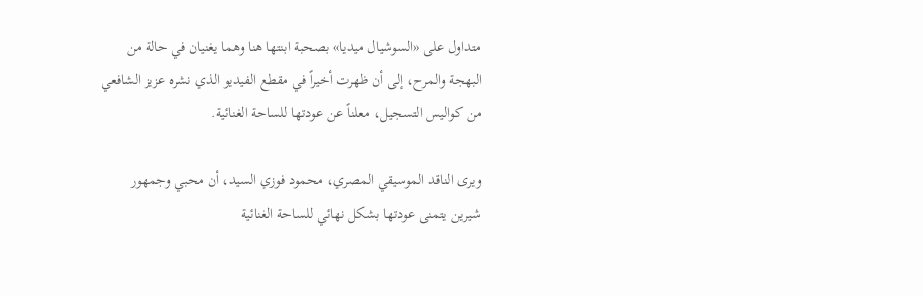متداول على «السوشيال ميديا» بصحبة ابنتها هنا وهما يغنيان في حالة من البهجة والمرح، إلى أن ظهرت أخيراً في مقطع الفيديو الذي نشره عزيز الشافعي من كواليس التسجيل، معلناً عن عودتها للساحة الغنائية.

ويرى الناقد الموسيقي المصري، محمود فوزي السيد، أن محبي وجمهور شيرين يتمنى عودتها بشكل نهائي للساحة الغنائية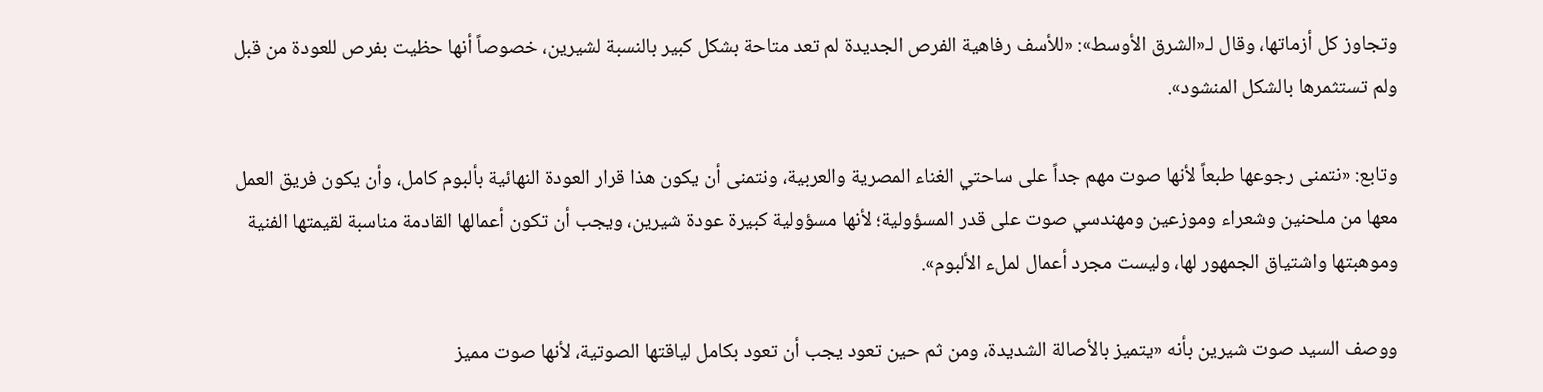وتجاوز كل أزماتها، وقال لـ«الشرق الأوسط»: «للأسف رفاهية الفرص الجديدة لم تعد متاحة بشكل كبير بالنسبة لشيرين، خصوصاً أنها حظيت بفرص للعودة من قبل ولم تستثمرها بالشكل المنشود».

وتابع: «نتمنى رجوعها طبعاً لأنها صوت مهم جداً على ساحتي الغناء المصرية والعربية، ونتمنى أن يكون هذا قرار العودة النهائية بألبوم كامل، وأن يكون فريق العمل معها من ملحنين وشعراء وموزعين ومهندسي صوت على قدر المسؤولية؛ لأنها مسؤولية كبيرة عودة شيرين، ويجب أن تكون أعمالها القادمة مناسبة لقيمتها الفنية وموهبتها واشتياق الجمهور لها، وليست مجرد أعمال لملء الألبوم».

ووصف السيد صوت شيرين بأنه «يتميز بالأصالة الشديدة، ومن ثم حين تعود يجب أن تعود بكامل لياقتها الصوتية، لأنها صوت مميز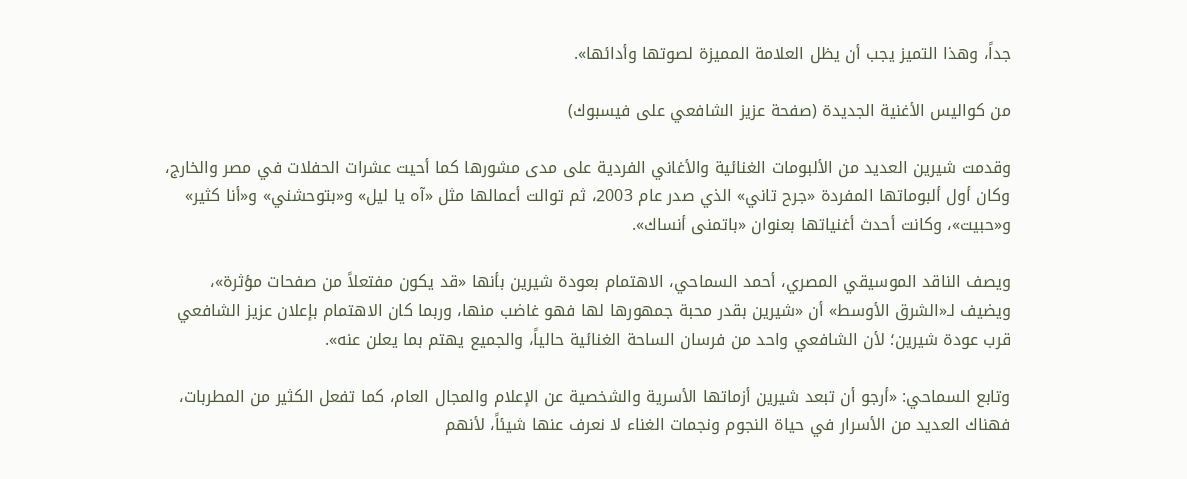جداً، وهذا التميز يجب أن يظل العلامة المميزة لصوتها وأدائها».

من كواليس الأغنية الجديدة (صفحة عزيز الشافعي على فيسبوك)

وقدمت شيرين العديد من الألبومات الغنائية والأغاني الفردية على مدى مشورها كما أحيت عشرات الحفلات في مصر والخارج، وكان أول ألبوماتها المفردة «جرح تاني» الذي صدر عام 2003، ثم توالت أعمالها مثل «آه يا ليل» و«بتوحشني» و«أنا كثير» و«حبيت»، وكانت أحدث أغنياتها بعنوان «باتمنى أنساك».

ويصف الناقد الموسيقي المصري، أحمد السماحي، الاهتمام بعودة شيرين بأنها «قد يكون مفتعلاً من صفحات مؤثرة»، ويضيف لـ«الشرق الأوسط» أن «شيرين بقدر محبة جمهورها لها فهو غاضب منها، وربما كان الاهتمام بإعلان عزيز الشافعي قرب عودة شيرين؛ لأن الشافعي واحد من فرسان الساحة الغنائية حالياً، والجميع يهتم بما يعلن عنه».

وتابع السماحي: «أرجو أن تبعد شيرين أزماتها الأسرية والشخصية عن الإعلام والمجال العام، كما تفعل الكثير من المطربات، فهناك العديد من الأسرار في حياة النجوم ونجمات الغناء لا نعرف عنها شيئاً، لأنهم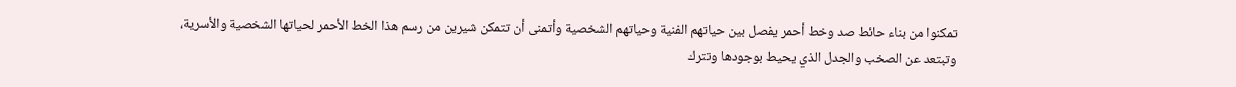تمكنوا من بناء حائط صد وخط أحمر يفصل بين حياتهم الفنية وحياتهم الشخصية وأتمنى أن تتمكن شيرين من رسم هذا الخط الأحمر لحياتها الشخصية والأسرية، وتبتعد عن الصخب والجدل الذي يحيط بوجودها وتترك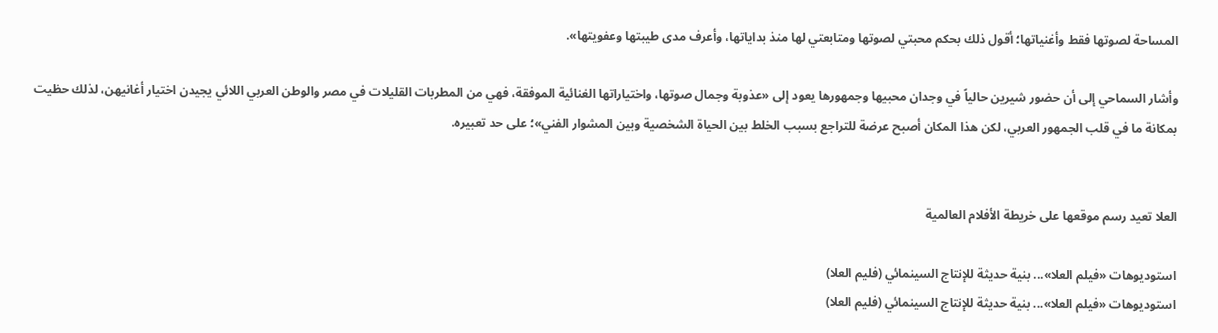المساحة لصوتها فقط وأغنياتها؛ أقول ذلك بحكم محبتي لصوتها ومتابعتي لها منذ بداياتها، وأعرف مدى طيبتها وعفويتها».

وأشار السماحي إلى أن حضور شيرين حالياً في وجدان محبيها وجمهورها يعود إلى «عذوبة وجمال صوتها، واختياراتها الغنائية الموفقة، فهي من المطربات القليلات في مصر والوطن العربي اللائي يجيدن اختيار أغانيهن، لذلك حظيت بمكانة ما في قلب الجمهور العربي، لكن هذا المكان أصبح عرضة للتراجع بسبب الخلط بين الحياة الشخصية وبين المشوار الفني»؛ على حد تعبيره.


العلا تعيد رسم موقعها على خريطة الأفلام العالمية

استوديوهات «فيلم العلا»... بنية حديثة للإنتاج السينمائي (فليم العلا)
استوديوهات «فيلم العلا»... بنية حديثة للإنتاج السينمائي (فليم العلا)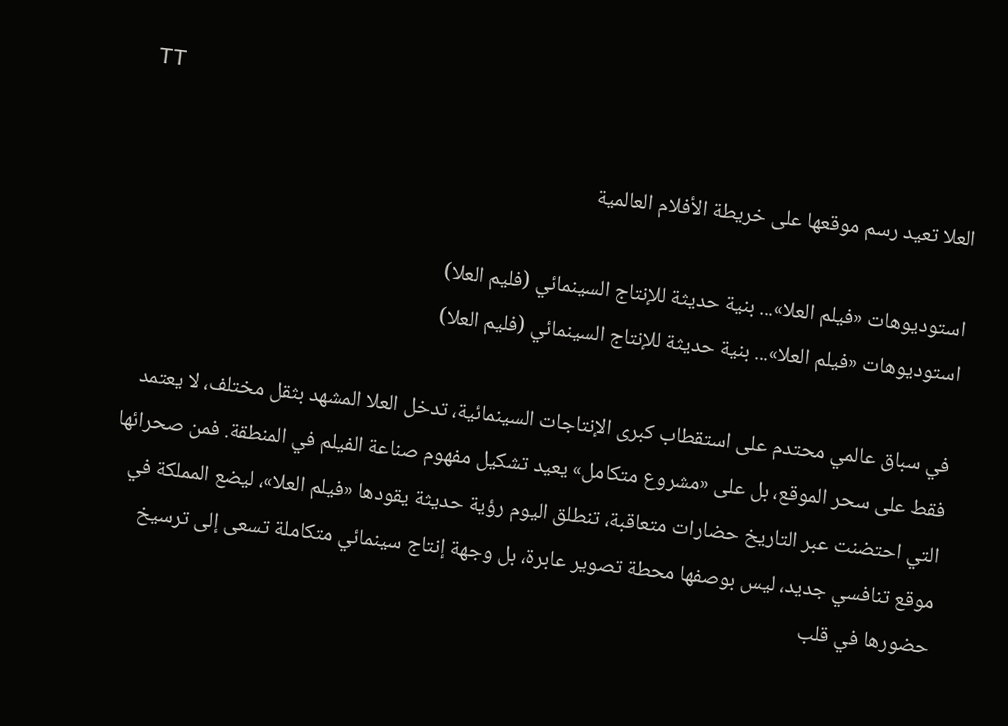TT

العلا تعيد رسم موقعها على خريطة الأفلام العالمية

استوديوهات «فيلم العلا»... بنية حديثة للإنتاج السينمائي (فليم العلا)
استوديوهات «فيلم العلا»... بنية حديثة للإنتاج السينمائي (فليم العلا)

في سباق عالمي محتدم على استقطاب كبرى الإنتاجات السينمائية، تدخل العلا المشهد بثقل مختلف، لا يعتمد فقط على سحر الموقع، بل على «مشروع متكامل» يعيد تشكيل مفهوم صناعة الفيلم في المنطقة. فمن صحرائها التي احتضنت عبر التاريخ حضارات متعاقبة، تنطلق اليوم رؤية حديثة يقودها «فيلم العلا»، ليضع المملكة في موقع تنافسي جديد، ليس بوصفها محطة تصوير عابرة، بل وجهة إنتاج سينمائي متكاملة تسعى إلى ترسيخ حضورها في قلب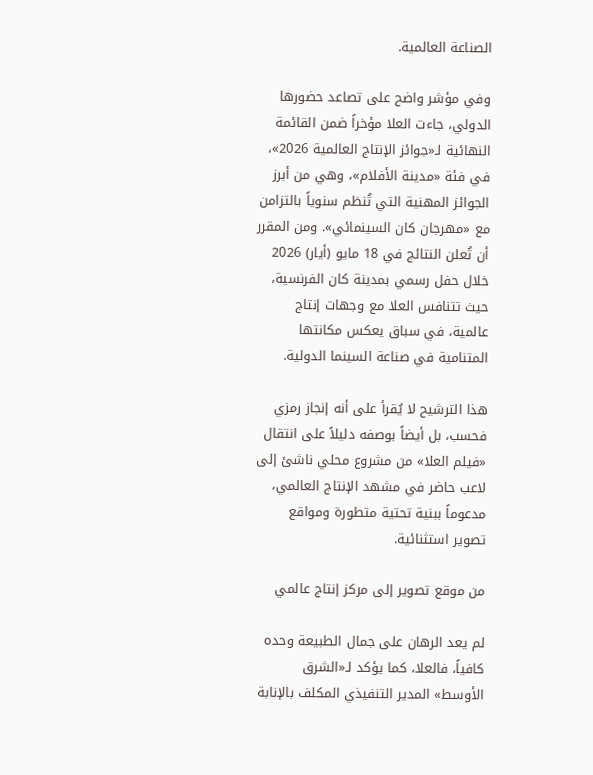الصناعة العالمية.

وفي مؤشر واضح على تصاعد حضورها الدولي، جاءت العلا مؤخراً ضمن القائمة النهائية لـ«جوائز الإنتاج العالمية 2026»، في فئة «مدينة الأفلام»، وهي من أبرز الجوائز المهنية التي تُنظم سنوياً بالتزامن مع «مهرجان كان السينمائي». ومن المقرر أن تُعلن النتائج في 18 مايو (أيار) 2026 خلال حفل رسمي بمدينة كان الفرنسية، حيث تتنافس العلا مع وجهات إنتاج عالمية، في سباق يعكس مكانتها المتنامية في صناعة السينما الدولية.

هذا الترشيح لا يُقرأ على أنه إنجاز رمزي فحسب، بل أيضاً بوصفه دليلاً على انتقال «فيلم العلا» من مشروع محلي ناشئ إلى لاعب حاضر في مشهد الإنتاج العالمي، مدعوماً ببنية تحتية متطورة ومواقع تصوير استثنائية.

من موقع تصوير إلى مركز إنتاج عالمي

لم يعد الرهان على جمال الطبيعة وحده كافياً، فالعلا، كما يؤكد لـ«الشرق الأوسط» المدير التنفيذي المكلف بالإنابة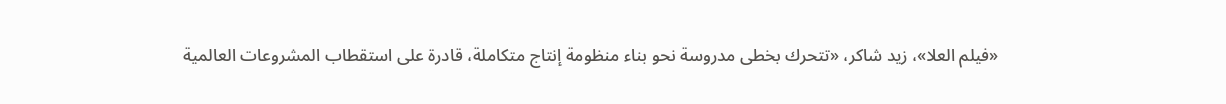«فيلم العلا»، زيد شاكر، «تتحرك بخطى مدروسة نحو بناء منظومة إنتاج متكاملة، قادرة على استقطاب المشروعات العالمية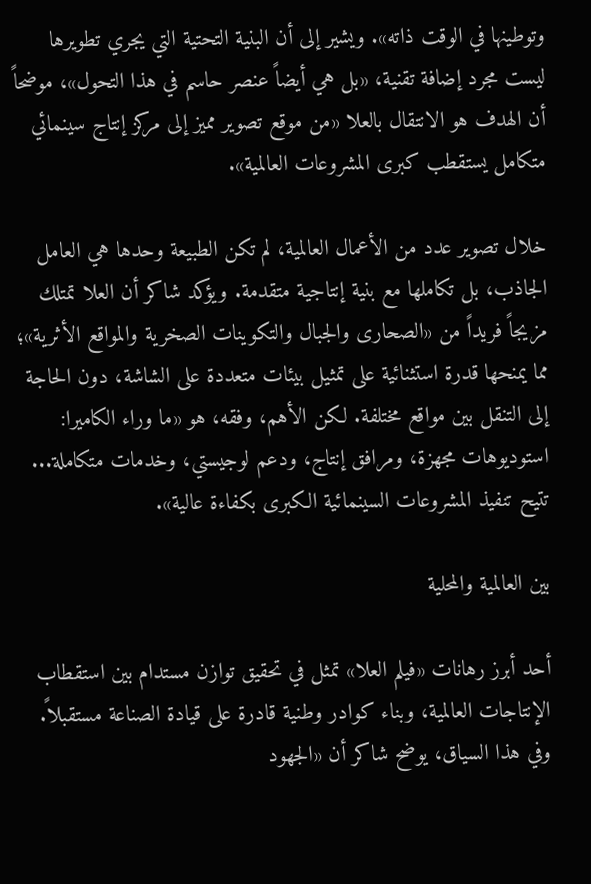وتوطينها في الوقت ذاته». ويشير إلى أن البنية التحتية التي يجري تطويرها ليست مجرد إضافة تقنية، «بل هي أيضاً عنصر حاسم في هذا التحول»، موضحاً أن الهدف هو الانتقال بالعلا «من موقع تصوير مميز إلى مركز إنتاج سينمائي متكامل يستقطب كبرى المشروعات العالمية».

خلال تصوير عدد من الأعمال العالمية، لم تكن الطبيعة وحدها هي العامل الجاذب، بل تكاملها مع بنية إنتاجية متقدمة. ويؤكد شاكر أن العلا تمتلك مزيجاً فريداً من «الصحارى والجبال والتكوينات الصخرية والمواقع الأثرية»؛ مما يمنحها قدرة استثنائية على تمثيل بيئات متعددة على الشاشة، دون الحاجة إلى التنقل بين مواقع مختلفة. لكن الأهم، وفقه، هو «ما وراء الكاميرا: استوديوهات مجهزة، ومرافق إنتاج، ودعم لوجيستي، وخدمات متكاملة... تتيح تنفيذ المشروعات السينمائية الكبرى بكفاءة عالية».

بين العالمية والمحلية

أحد أبرز رهانات «فيلم العلا» تمثل في تحقيق توازن مستدام بين استقطاب الإنتاجات العالمية، وبناء كوادر وطنية قادرة على قيادة الصناعة مستقبلاً. وفي هذا السياق، يوضح شاكر أن «الجهود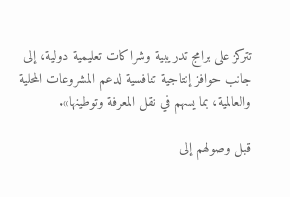تتركز على برامج تدريبية وشراكات تعليمية دولية، إلى جانب حوافز إنتاجية تنافسية لدعم المشروعات المحلية والعالمية، بما يسهم في نقل المعرفة وتوطينها».

قبل وصولهم إلى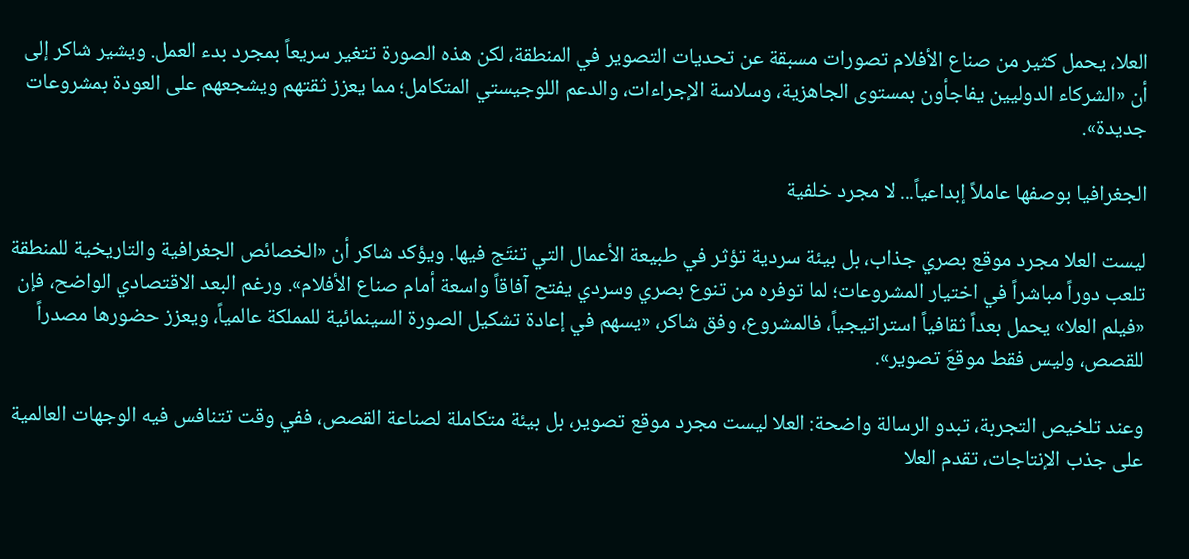العلا، يحمل كثير من صناع الأفلام تصورات مسبقة عن تحديات التصوير في المنطقة، لكن هذه الصورة تتغير سريعاً بمجرد بدء العمل. ويشير شاكر إلى أن «الشركاء الدوليين يفاجأون بمستوى الجاهزية، وسلاسة الإجراءات، والدعم اللوجيستي المتكامل؛ مما يعزز ثقتهم ويشجعهم على العودة بمشروعات جديدة».

الجغرافيا بوصفها عاملاً إبداعياً... لا مجرد خلفية

ليست العلا مجرد موقع بصري جذاب، بل بيئة سردية تؤثر في طبيعة الأعمال التي تنتَج فيها. ويؤكد شاكر أن «الخصائص الجغرافية والتاريخية للمنطقة تلعب دوراً مباشراً في اختيار المشروعات؛ لما توفره من تنوع بصري وسردي يفتح آفاقاً واسعة أمام صناع الأفلام». ورغم البعد الاقتصادي الواضح، فإن «فيلم العلا» يحمل بعداً ثقافياً استراتيجياً، فالمشروع، وفق شاكر، «يسهم في إعادة تشكيل الصورة السينمائية للمملكة عالمياً، ويعزز حضورها مصدراً للقصص، وليس فقط موقعَ تصوير».

وعند تلخيص التجربة، تبدو الرسالة واضحة: العلا ليست مجرد موقع تصوير، بل بيئة متكاملة لصناعة القصص، ففي وقت تتنافس فيه الوجهات العالمية على جذب الإنتاجات، تقدم العلا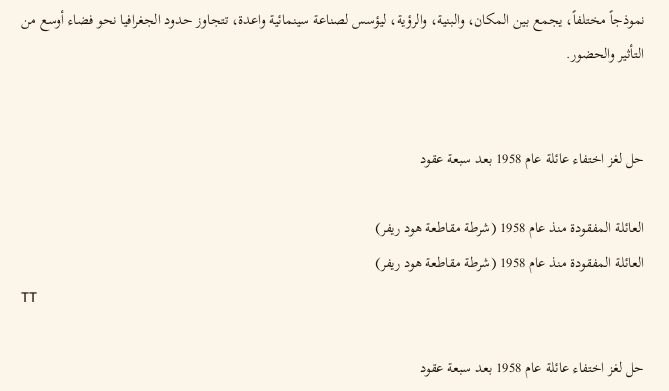نموذجاً مختلفاً، يجمع بين المكان، والبنية، والرؤية، ليؤسس لصناعة سينمائية واعدة، تتجاوز حدود الجغرافيا نحو فضاء أوسع من التأثير والحضور.


حل لغز اختفاء عائلة عام 1958 بعد سبعة عقود

العائلة المفقودة منذ عام 1958 (شرطة مقاطعة هود ريفر)
العائلة المفقودة منذ عام 1958 (شرطة مقاطعة هود ريفر)
TT

حل لغز اختفاء عائلة عام 1958 بعد سبعة عقود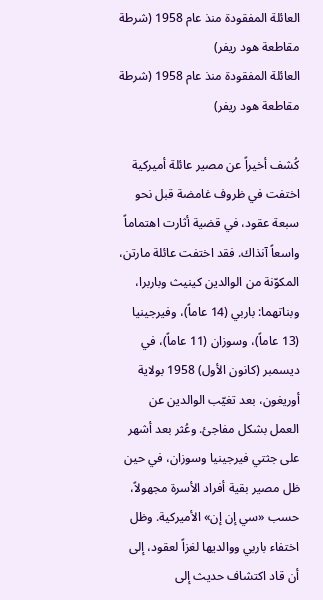العائلة المفقودة منذ عام 1958 (شرطة مقاطعة هود ريفر)
العائلة المفقودة منذ عام 1958 (شرطة مقاطعة هود ريفر)

كُشف أخيراً عن مصير عائلة أميركية اختفت في ظروف غامضة قبل نحو سبعة عقود، في قضية أثارت اهتماماً واسعاً آنذاك. فقد اختفت عائلة مارتن، المكوّنة من الوالدين كينيث وباربرا، وبناتهما: باربي (14 عاماً)، وفيرجينيا (13 عاماً)، وسوزان (11 عاماً)، في ديسمبر (كانون الأول) 1958 بولاية أوريغون، بعد تغيّب الوالدين عن العمل بشكل مفاجئ. وعُثر بعد أشهر على جثتي فيرجينيا وسوزان، في حين ظل مصير بقية أفراد الأسرة مجهولاً، حسب «سي إن إن» الأميركية. وظل اختفاء باربي ووالديها لغزاً لعقود، إلى أن قاد اكتشاف حديث إلى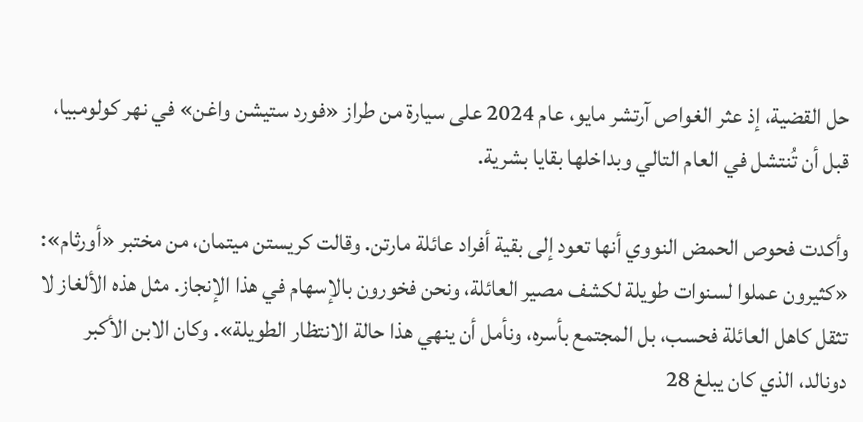حل القضية، إذ عثر الغواص آرتشر مايو، عام 2024 على سيارة من طراز «فورد ستيشن واغن» في نهر كولومبيا، قبل أن تُنتشل في العام التالي وبداخلها بقايا بشرية.

وأكدت فحوص الحمض النووي أنها تعود إلى بقية أفراد عائلة مارتن. وقالت كريستن ميتمان، من مختبر «أورثام»: «كثيرون عملوا لسنوات طويلة لكشف مصير العائلة، ونحن فخورون بالإسهام في هذا الإنجاز. مثل هذه الألغاز لا تثقل كاهل العائلة فحسب، بل المجتمع بأسره، ونأمل أن ينهي هذا حالة الانتظار الطويلة». وكان الابن الأكبر دونالد، الذي كان يبلغ 28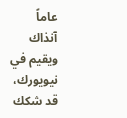عاماً آنذاك ويقيم في نيويورك، قد شكك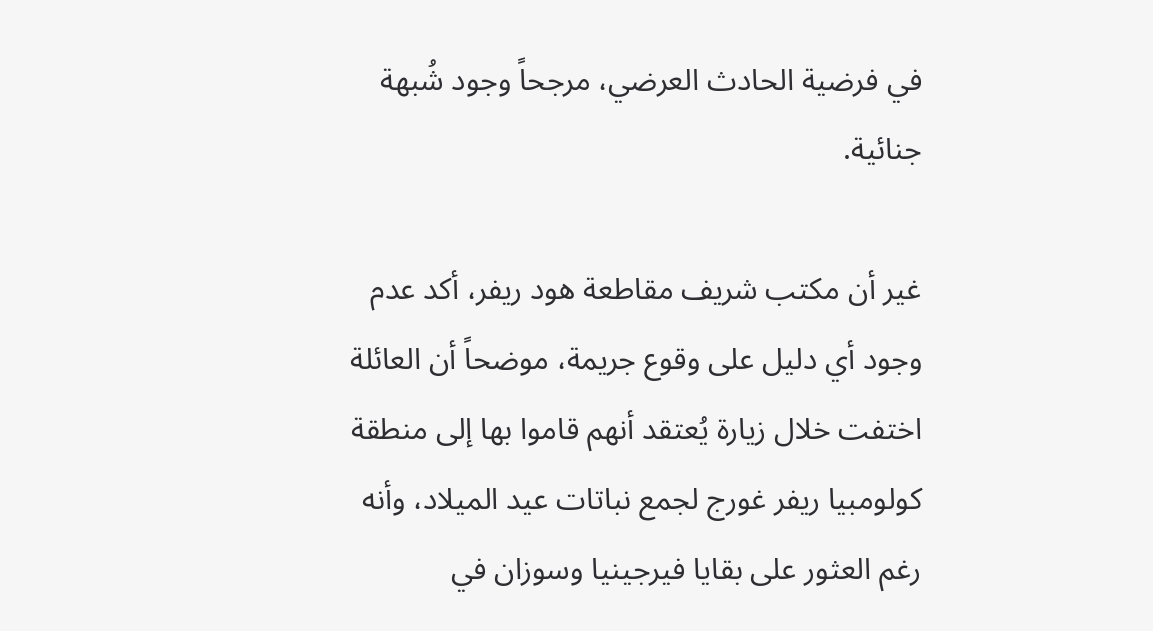في فرضية الحادث العرضي، مرجحاً وجود شُبهة جنائية.

غير أن مكتب شريف مقاطعة هود ريفر، أكد عدم وجود أي دليل على وقوع جريمة، موضحاً أن العائلة اختفت خلال زيارة يُعتقد أنهم قاموا بها إلى منطقة كولومبيا ريفر غورج لجمع نباتات عيد الميلاد، وأنه رغم العثور على بقايا فيرجينيا وسوزان في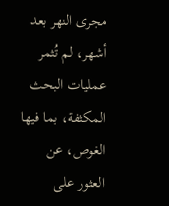مجرى النهر بعد أشهر، لم تُثمر عمليات البحث المكثفة، بما فيها الغوص، عن العثور على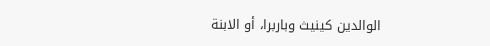الوالدين كينيث وباربرا، أو الابنة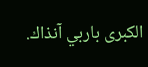الكبرى باربي آنذاك.